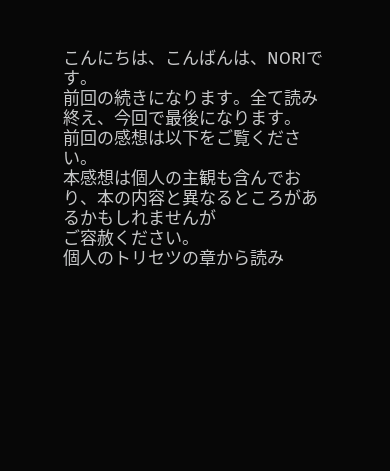こんにちは、こんばんは、NORIです。
前回の続きになります。全て読み終え、今回で最後になります。
前回の感想は以下をご覧ください。
本感想は個人の主観も含んでおり、本の内容と異なるところがあるかもしれませんが
ご容赦ください。
個人のトリセツの章から読み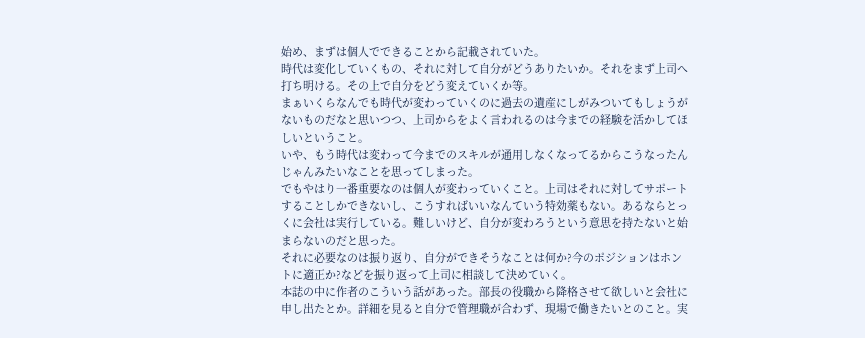始め、まずは個人でできることから記載されていた。
時代は変化していくもの、それに対して自分がどうありたいか。それをまず上司へ
打ち明ける。その上で自分をどう変えていくか等。
まぁいくらなんでも時代が変わっていくのに過去の遺産にしがみついてもしょうがないものだなと思いつつ、上司からをよく言われるのは今までの経験を活かしてほしいということ。
いや、もう時代は変わって今までのスキルが通用しなくなってるからこうなったんじゃんみたいなことを思ってしまった。
でもやはり一番重要なのは個人が変わっていくこと。上司はそれに対してサポートすることしかできないし、こうすればいいなんていう特効薬もない。あるならとっくに会社は実行している。難しいけど、自分が変わろうという意思を持たないと始まらないのだと思った。
それに必要なのは振り返り、自分ができそうなことは何か?今のポジションはホントに適正か?などを振り返って上司に相談して決めていく。
本誌の中に作者のこういう話があった。部長の役職から降格させて欲しいと会社に申し出たとか。詳細を見ると自分で管理職が合わず、現場で働きたいとのこと。実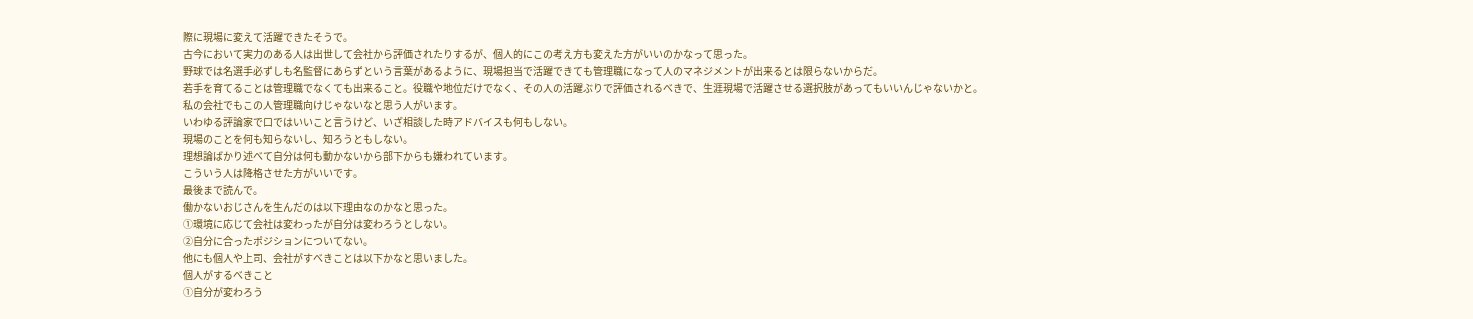際に現場に変えて活躍できたそうで。
古今において実力のある人は出世して会社から評価されたりするが、個人的にこの考え方も変えた方がいいのかなって思った。
野球では名選手必ずしも名監督にあらずという言葉があるように、現場担当で活躍できても管理職になって人のマネジメントが出来るとは限らないからだ。
若手を育てることは管理職でなくても出来ること。役職や地位だけでなく、その人の活躍ぶりで評価されるべきで、生涯現場で活躍させる選択肢があってもいいんじゃないかと。
私の会社でもこの人管理職向けじゃないなと思う人がいます。
いわゆる評論家で口ではいいこと言うけど、いざ相談した時アドバイスも何もしない。
現場のことを何も知らないし、知ろうともしない。
理想論ばかり述べて自分は何も動かないから部下からも嫌われています。
こういう人は降格させた方がいいです。
最後まで読んで。
働かないおじさんを生んだのは以下理由なのかなと思った。
①環境に応じて会社は変わったが自分は変わろうとしない。
②自分に合ったポジションについてない。
他にも個人や上司、会社がすべきことは以下かなと思いました。
個人がするべきこと
①自分が変わろう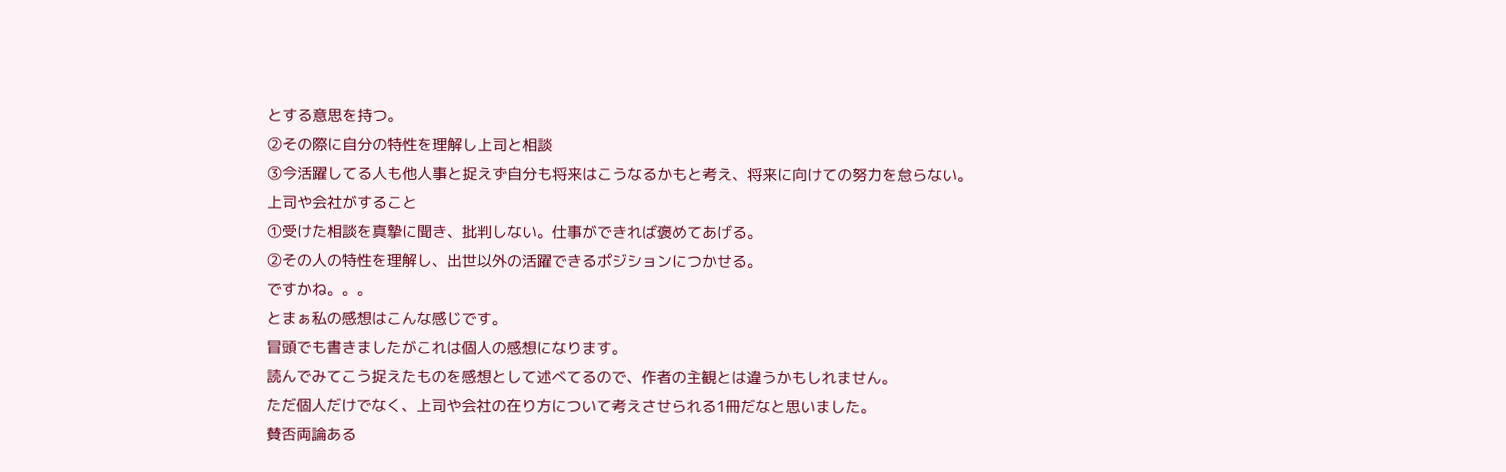とする意思を持つ。
②その際に自分の特性を理解し上司と相談
③今活躍してる人も他人事と捉えず自分も将来はこうなるかもと考え、将来に向けての努力を怠らない。
上司や会社がすること
①受けた相談を真摯に聞き、批判しない。仕事ができれば褒めてあげる。
②その人の特性を理解し、出世以外の活躍できるポジションにつかせる。
ですかね。。。
とまぁ私の感想はこんな感じです。
冒頭でも書きましたがこれは個人の感想になります。
読んでみてこう捉えたものを感想として述べてるので、作者の主観とは違うかもしれません。
ただ個人だけでなく、上司や会社の在り方について考えさせられる1冊だなと思いました。
賛否両論ある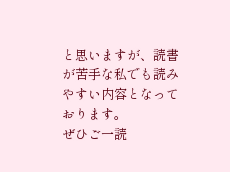と思いますが、読書が苦手な私でも読みやすい内容となっております。
ぜひご一読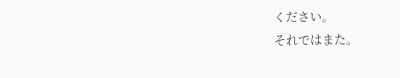ください。
それではまた。